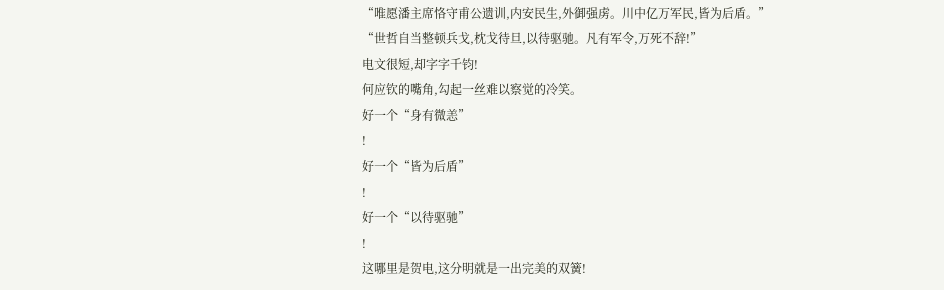“唯愿潘主席恪守甫公遗训,内安民生,外御强虏。川中亿万军民,皆为后盾。”
“世哲自当整顿兵戈,枕戈待旦,以待驱驰。凡有军令,万死不辞!”
电文很短,却字字千钧!
何应钦的嘴角,勾起一丝难以察觉的冷笑。
好一个“身有微恙”
!
好一个“皆为后盾”
!
好一个“以待驱驰”
!
这哪里是贺电,这分明就是一出完美的双簧!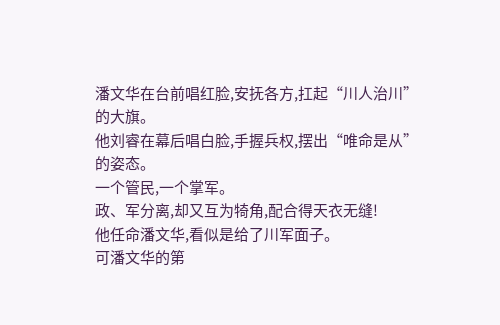潘文华在台前唱红脸,安抚各方,扛起“川人治川”
的大旗。
他刘睿在幕后唱白脸,手握兵权,摆出“唯命是从”
的姿态。
一个管民,一个掌军。
政、军分离,却又互为犄角,配合得天衣无缝!
他任命潘文华,看似是给了川军面子。
可潘文华的第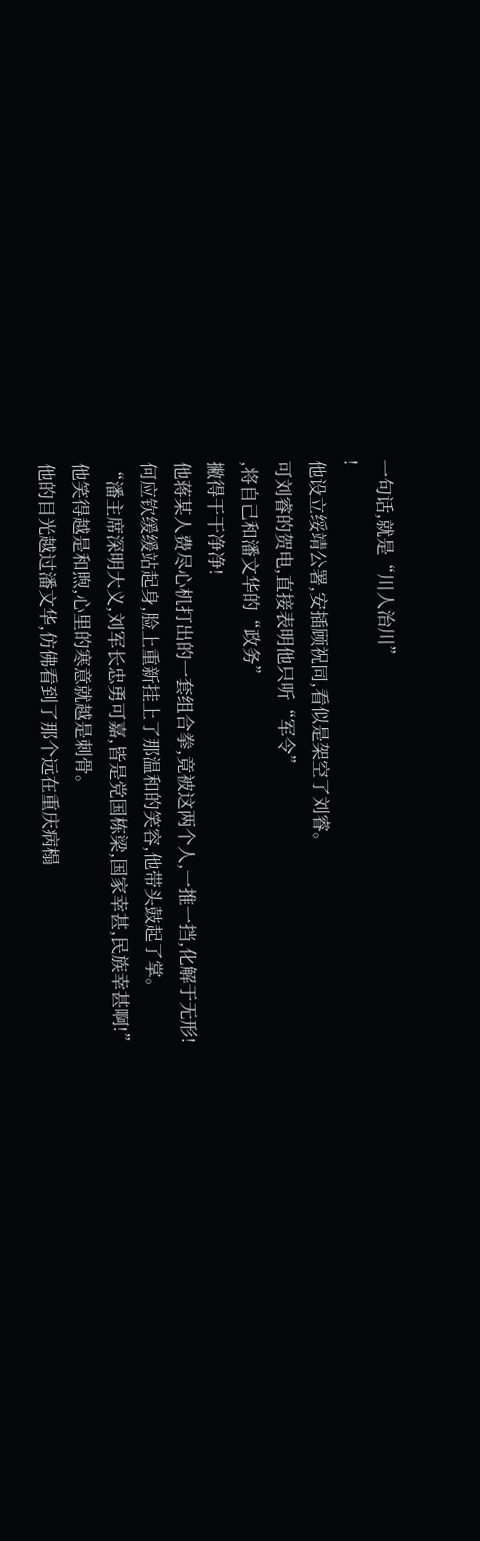一句话,就是“川人治川”
!
他设立绥靖公署,安插顾祝同,看似是架空了刘睿。
可刘睿的贺电,直接表明他只听“军令”
,将自己和潘文华的“政务”
撇得干干净净!
他蒋某人费尽心机打出的一套组合拳,竟被这两个人,一推一挡,化解于无形!
何应钦缓缓站起身,脸上重新挂上了那温和的笑容,他带头鼓起了掌。
“潘主席深明大义,刘军长忠勇可嘉,皆是党国栋梁,国家幸甚,民族幸甚啊!”
他笑得越是和煦,心里的寒意就越是刺骨。
他的目光越过潘文华,仿佛看到了那个远在重庆病榻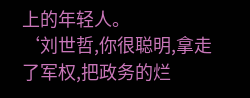上的年轻人。
‘刘世哲,你很聪明,拿走了军权,把政务的烂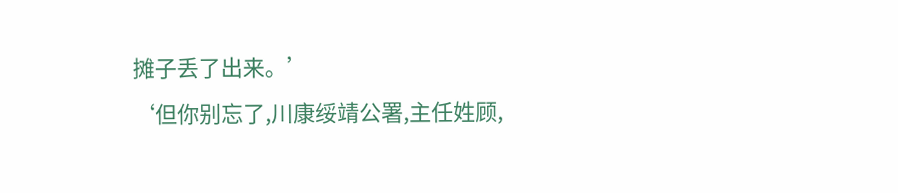摊子丢了出来。’
‘但你别忘了,川康绥靖公署,主任姓顾,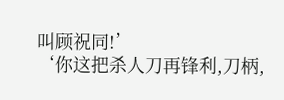叫顾祝同!’
‘你这把杀人刀再锋利,刀柄,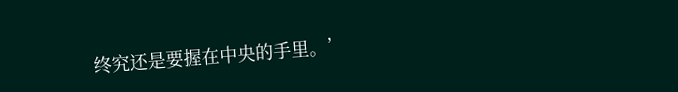终究还是要握在中央的手里。’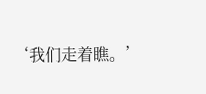‘我们走着瞧。’